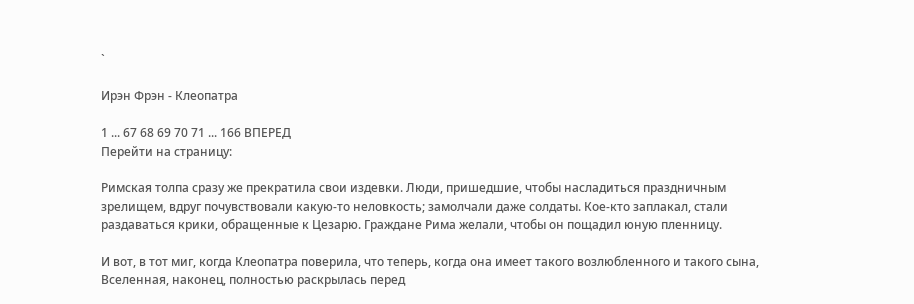`

Ирэн Фрэн - Клеопатра

1 ... 67 68 69 70 71 ... 166 ВПЕРЕД
Перейти на страницу:

Римская толпа сразу же прекратила свои издевки. Люди, пришедшие, чтобы насладиться праздничным зрелищем, вдруг почувствовали какую-то неловкость; замолчали даже солдаты. Кое-кто заплакал, стали раздаваться крики, обращенные к Цезарю. Граждане Рима желали, чтобы он пощадил юную пленницу.

И вот, в тот миг, когда Клеопатра поверила, что теперь, когда она имеет такого возлюбленного и такого сына, Вселенная, наконец, полностью раскрылась перед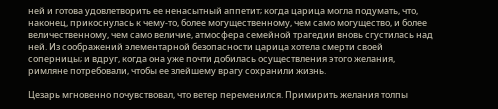ней и готова удовлетворить ее ненасытный аппетит; когда царица могла подумать, что, наконец, прикоснулась к чему-то, более могущественному, чем само могущество, и более величественному, чем само величие, атмосфера семейной трагедии вновь сгустилась над ней. Из соображений элементарной безопасности царица хотела смерти своей соперницы; и вдруг, когда она уже почти добилась осуществления этого желания, римляне потребовали, чтобы ее злейшему врагу сохранили жизнь.

Цезарь мгновенно почувствовал, что ветер переменился. Примирить желания толпы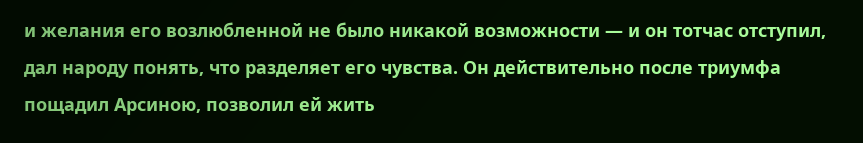и желания его возлюбленной не было никакой возможности — и он тотчас отступил, дал народу понять, что разделяет его чувства. Он действительно после триумфа пощадил Арсиною, позволил ей жить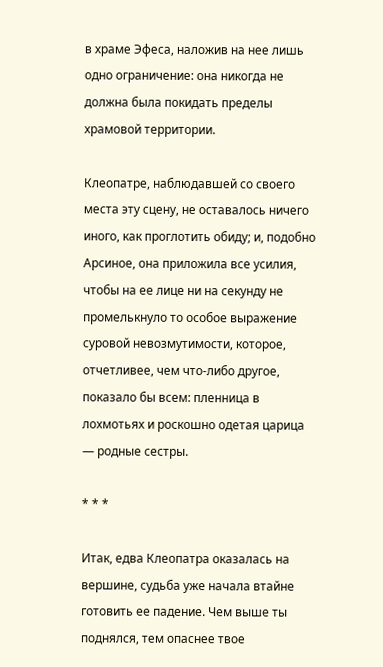в храме Эфеса, наложив на нее лишь одно ограничение: она никогда не должна была покидать пределы храмовой территории.

Клеопатре, наблюдавшей со своего места эту сцену, не оставалось ничего иного, как проглотить обиду; и, подобно Арсиное, она приложила все усилия, чтобы на ее лице ни на секунду не промелькнуло то особое выражение суровой невозмутимости, которое, отчетливее, чем что-либо другое, показало бы всем: пленница в лохмотьях и роскошно одетая царица — родные сестры.

* * *

Итак, едва Клеопатра оказалась на вершине, судьба уже начала втайне готовить ее падение. Чем выше ты поднялся, тем опаснее твое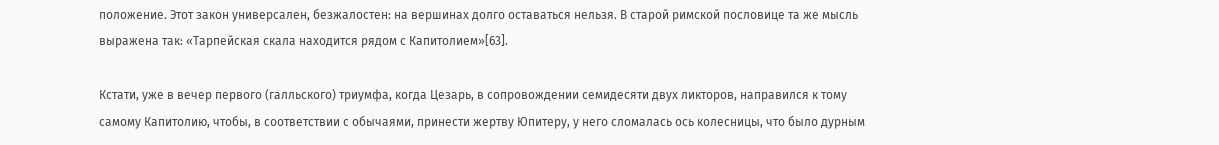положение. Этот закон универсален, безжалостен: на вершинах долго оставаться нельзя. В старой римской пословице та же мысль выражена так: «Тарпейская скала находится рядом с Капитолием»[63].

Кстати, уже в вечер первого (галльского) триумфа, когда Цезарь, в сопровождении семидесяти двух ликторов, направился к тому самому Капитолию, чтобы, в соответствии с обычаями, принести жертву Юпитеру, у него сломалась ось колесницы, что было дурным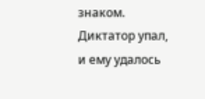знаком. Диктатор упал, и ему удалось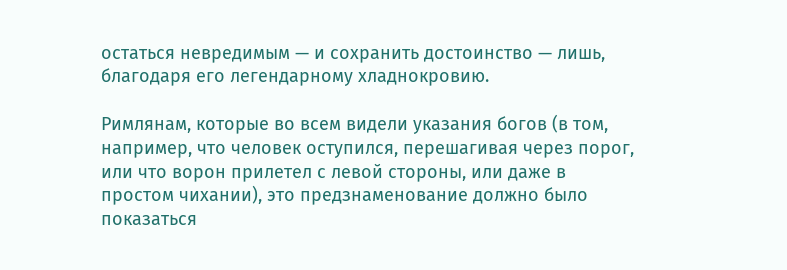остаться невредимым — и сохранить достоинство — лишь, благодаря его легендарному хладнокровию.

Римлянам, которые во всем видели указания богов (в том, например, что человек оступился, перешагивая через порог, или что ворон прилетел с левой стороны, или даже в простом чихании), это предзнаменование должно было показаться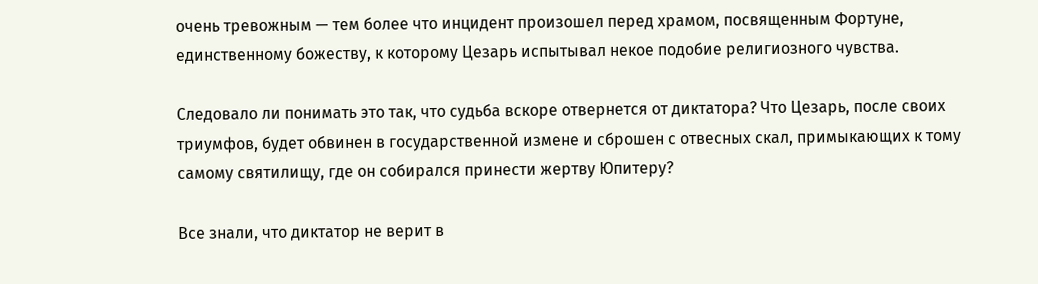очень тревожным — тем более что инцидент произошел перед храмом, посвященным Фортуне, единственному божеству, к которому Цезарь испытывал некое подобие религиозного чувства.

Следовало ли понимать это так, что судьба вскоре отвернется от диктатора? Что Цезарь, после своих триумфов, будет обвинен в государственной измене и сброшен с отвесных скал, примыкающих к тому самому святилищу, где он собирался принести жертву Юпитеру?

Все знали, что диктатор не верит в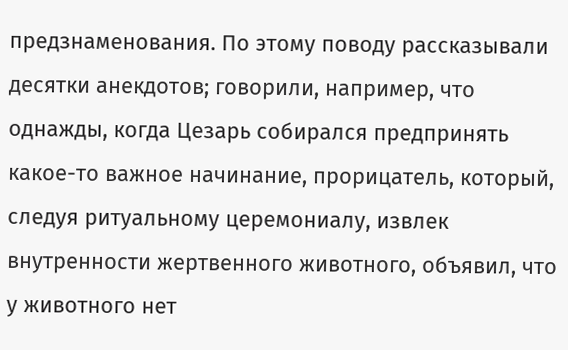предзнаменования. По этому поводу рассказывали десятки анекдотов; говорили, например, что однажды, когда Цезарь собирался предпринять какое-то важное начинание, прорицатель, который, следуя ритуальному церемониалу, извлек внутренности жертвенного животного, объявил, что у животного нет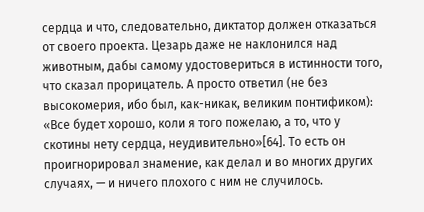сердца и что, следовательно, диктатор должен отказаться от своего проекта. Цезарь даже не наклонился над животным, дабы самому удостовериться в истинности того, что сказал прорицатель. А просто ответил (не без высокомерия, ибо был, как-никак, великим понтификом): «Все будет хорошо, коли я того пожелаю, а то, что у скотины нету сердца, неудивительно»[64]. То есть он проигнорировал знамение, как делал и во многих других случаях, — и ничего плохого с ним не случилось.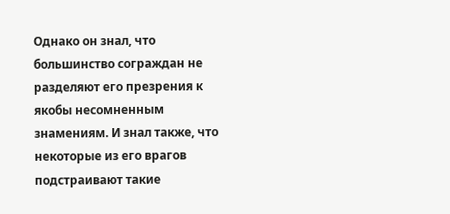Однако он знал, что большинство сограждан не разделяют его презрения к якобы несомненным знамениям. И знал также, что некоторые из его врагов подстраивают такие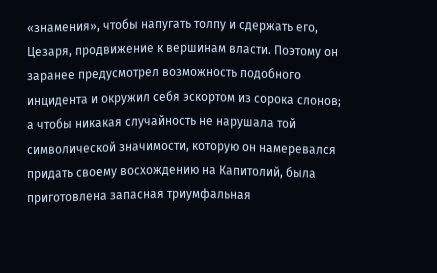«знамения», чтобы напугать толпу и сдержать его, Цезаря, продвижение к вершинам власти. Поэтому он заранее предусмотрел возможность подобного инцидента и окружил себя эскортом из сорока слонов; а чтобы никакая случайность не нарушала той символической значимости, которую он намеревался придать своему восхождению на Капитолий, была приготовлена запасная триумфальная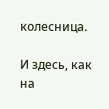колесница.

И здесь, как на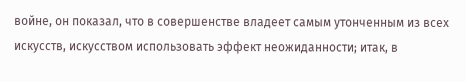войне, он показал, что в совершенстве владеет самым утонченным из всех искусств, искусством использовать эффект неожиданности; итак, в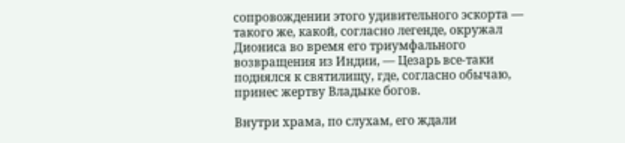сопровождении этого удивительного эскорта — такого же, какой, согласно легенде, окружал Диониса во время его триумфального возвращения из Индии, — Цезарь все-таки поднялся к святилищу, где, согласно обычаю, принес жертву Владыке богов.

Внутри храма, по слухам, его ждали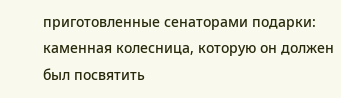приготовленные сенаторами подарки: каменная колесница, которую он должен был посвятить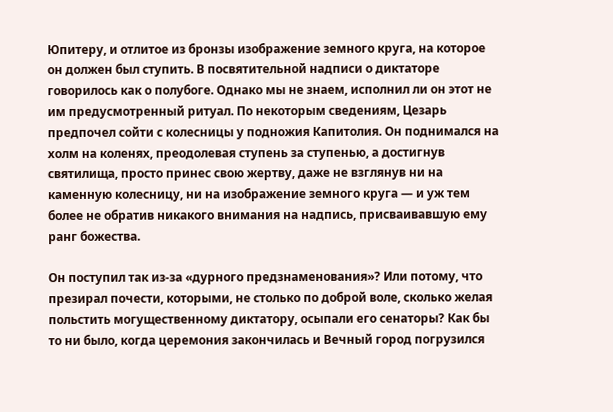Юпитеру, и отлитое из бронзы изображение земного круга, на которое он должен был ступить. В посвятительной надписи о диктаторе говорилось как о полубоге. Однако мы не знаем, исполнил ли он этот не им предусмотренный ритуал. По некоторым сведениям, Цезарь предпочел сойти с колесницы у подножия Капитолия. Он поднимался на холм на коленях, преодолевая ступень за ступенью, а достигнув святилища, просто принес свою жертву, даже не взглянув ни на каменную колесницу, ни на изображение земного круга — и уж тем более не обратив никакого внимания на надпись, присваивавшую ему ранг божества.

Он поступил так из-за «дурного предзнаменования»? Или потому, что презирал почести, которыми, не столько по доброй воле, сколько желая польстить могущественному диктатору, осыпали его сенаторы? Как бы то ни было, когда церемония закончилась и Вечный город погрузился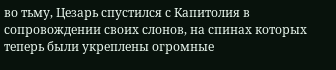во тьму, Цезарь спустился с Капитолия в сопровождении своих слонов, на спинах которых теперь были укреплены огромные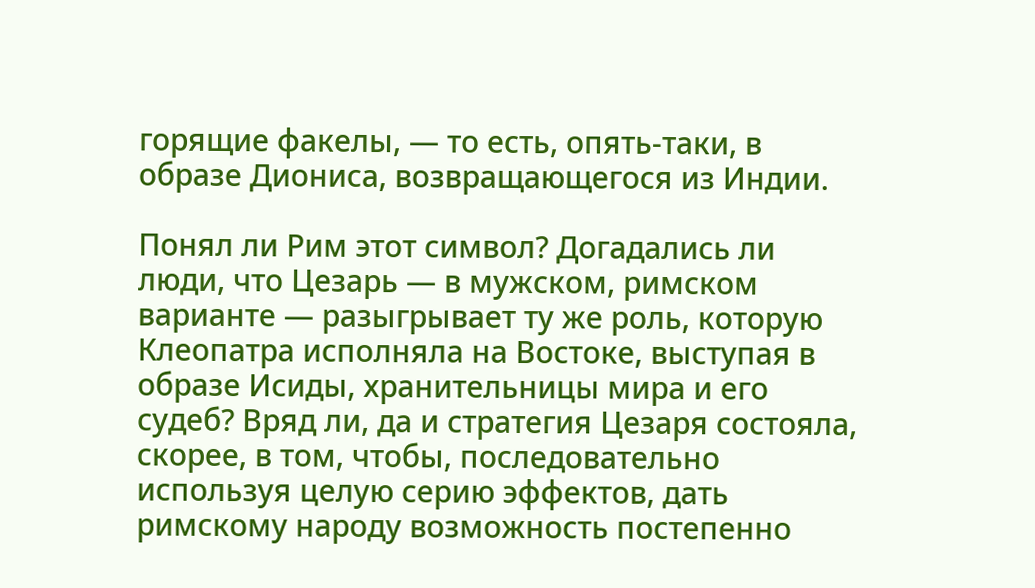горящие факелы, — то есть, опять-таки, в образе Диониса, возвращающегося из Индии.

Понял ли Рим этот символ? Догадались ли люди, что Цезарь — в мужском, римском варианте — разыгрывает ту же роль, которую Клеопатра исполняла на Востоке, выступая в образе Исиды, хранительницы мира и его судеб? Вряд ли, да и стратегия Цезаря состояла, скорее, в том, чтобы, последовательно используя целую серию эффектов, дать римскому народу возможность постепенно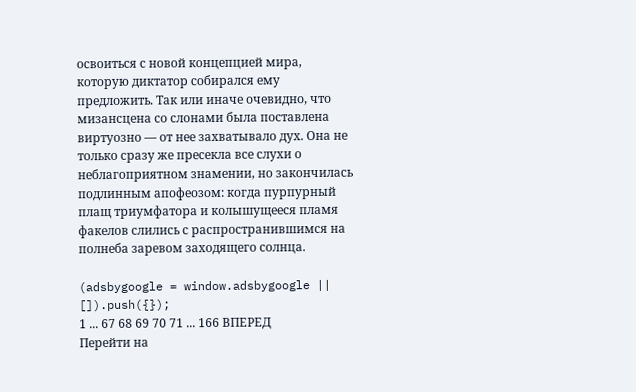освоиться с новой концепцией мира, которую диктатор собирался ему предложить. Так или иначе очевидно, что мизансцена со слонами была поставлена виртуозно — от нее захватывало дух. Она не только сразу же пресекла все слухи о неблагоприятном знамении, но закончилась подлинным апофеозом: когда пурпурный плащ триумфатора и колышущееся пламя факелов слились с распространившимся на полнеба заревом заходящего солнца.

(adsbygoogle = window.adsbygoogle || []).push({});
1 ... 67 68 69 70 71 ... 166 ВПЕРЕД
Перейти на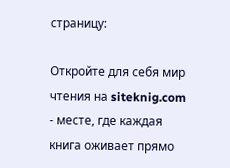страницу:

Откройте для себя мир чтения на siteknig.com - месте, где каждая книга оживает прямо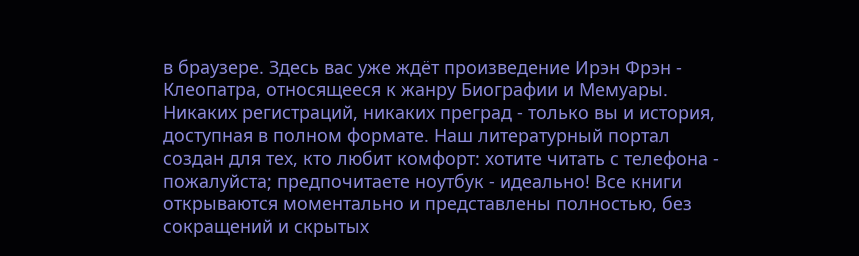в браузере. Здесь вас уже ждёт произведение Ирэн Фрэн - Клеопатра, относящееся к жанру Биографии и Мемуары. Никаких регистраций, никаких преград - только вы и история, доступная в полном формате. Наш литературный портал создан для тех, кто любит комфорт: хотите читать с телефона - пожалуйста; предпочитаете ноутбук - идеально! Все книги открываются моментально и представлены полностью, без сокращений и скрытых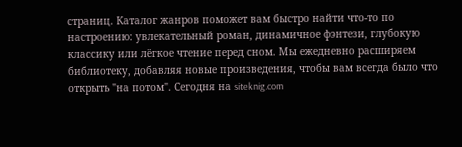страниц. Каталог жанров поможет вам быстро найти что-то по настроению: увлекательный роман, динамичное фэнтези, глубокую классику или лёгкое чтение перед сном. Мы ежедневно расширяем библиотеку, добавляя новые произведения, чтобы вам всегда было что открыть "на потом". Сегодня на siteknig.com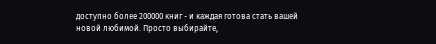доступно более 200000 книг - и каждая готова стать вашей новой любимой. Просто выбирайте,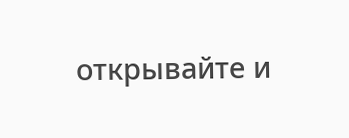открывайте и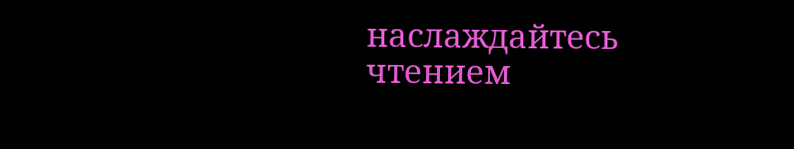наслаждайтесь чтением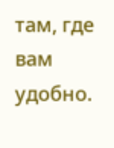там, где вам удобно.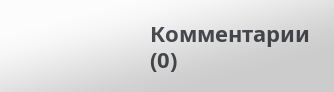Комментарии (0)